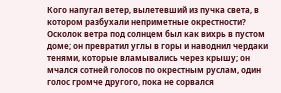Кого напугал ветер, вылетевший из пучка света, в котором разбухали неприметные окрестности? Осколок ветра под солнцем был как вихрь в пустом доме; он превратил углы в горы и наводнил чердаки тенями, которые вламывались через крышу; он мчался сотней голосов по окрестным руслам, один голос громче другого, пока не сорвался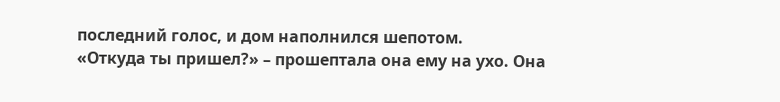последний голос, и дом наполнился шепотом.
«Откуда ты пришел?» – прошептала она ему на ухо. Она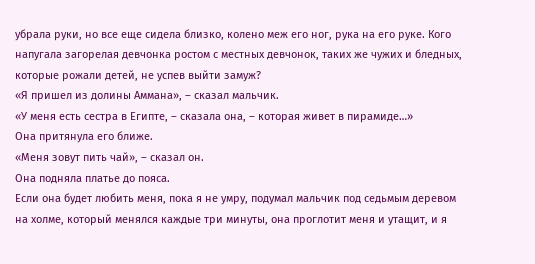убрала руки, но все еще сидела близко, колено меж его ног, рука на его руке. Кого напугала загорелая девчонка ростом с местных девчонок, таких же чужих и бледных, которые рожали детей, не успев выйти замуж?
«Я пришел из долины Аммана», – сказал мальчик.
«У меня есть сестра в Египте, – сказала она, – которая живет в пирамиде…»
Она притянула его ближе.
«Меня зовут пить чай», – сказал он.
Она подняла платье до пояса.
Если она будет любить меня, пока я не умру, подумал мальчик под седьмым деревом на холме, который менялся каждые три минуты, она проглотит меня и утащит, и я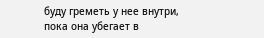буду греметь у нее внутри, пока она убегает в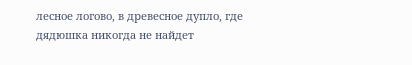лесное логово, в древесное дупло, где дядюшка никогда не найдет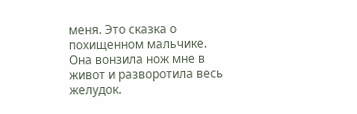меня. Это сказка о похищенном мальчике. Она вонзила нож мне в живот и разворотила весь желудок.